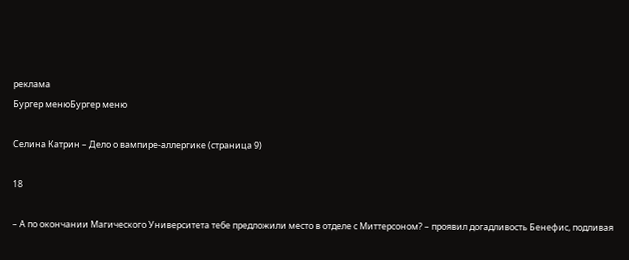реклама
Бургер менюБургер меню

Селина Катрин – Дело о вампире-аллергике (страница 9)

18

– А по окончании Магического Университета тебе предложили место в отделе с Миттерсоном? – проявил догадливость Бенефис, подливая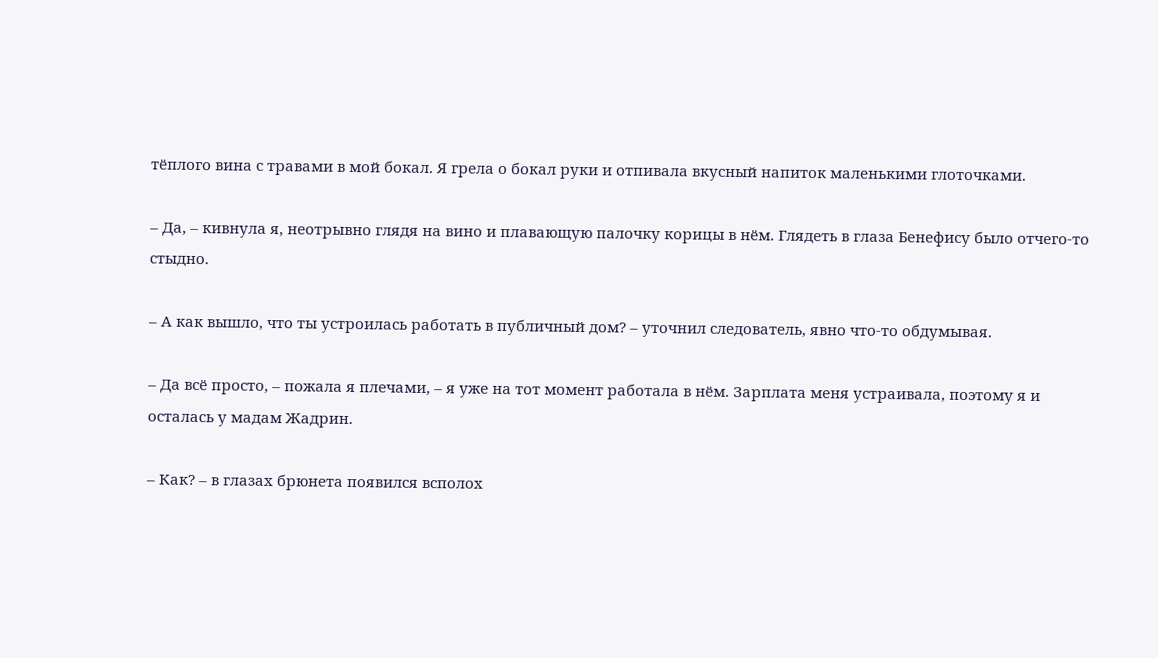тёплого вина с травами в мой бокал. Я грела о бокал руки и отпивала вкусный напиток маленькими глоточками.

– Да, – кивнула я, неотрывно глядя на вино и плавающую палочку корицы в нём. Глядеть в глаза Бенефису было отчего-то стыдно.

– А как вышло, что ты устроилась работать в публичный дом? – уточнил следователь, явно что-то обдумывая.

– Да всё просто, – пожала я плечами, – я уже на тот момент работала в нём. Зарплата меня устраивала, поэтому я и осталась у мадам Жадрин.

– Как? – в глазах брюнета появился всполох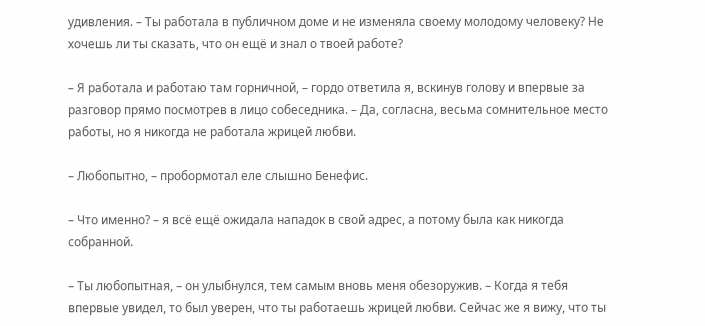удивления. – Ты работала в публичном доме и не изменяла своему молодому человеку? Не хочешь ли ты сказать, что он ещё и знал о твоей работе?

– Я работала и работаю там горничной, – гордо ответила я, вскинув голову и впервые за разговор прямо посмотрев в лицо собеседника. – Да, согласна, весьма сомнительное место работы, но я никогда не работала жрицей любви.

– Любопытно, – пробормотал еле слышно Бенефис.

– Что именно? – я всё ещё ожидала нападок в свой адрес, а потому была как никогда собранной.

– Ты любопытная, – он улыбнулся, тем самым вновь меня обезоружив. – Когда я тебя впервые увидел, то был уверен, что ты работаешь жрицей любви. Сейчас же я вижу, что ты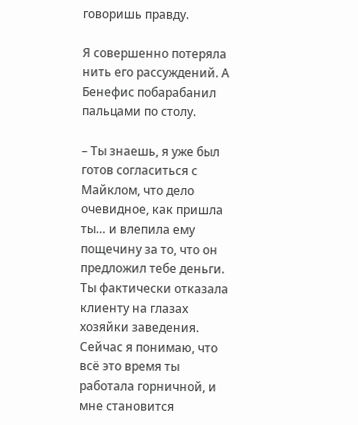говоришь правду.

Я совершенно потеряла нить его рассуждений. А Бенефис побарабанил пальцами по столу.

– Ты знаешь, я уже был готов согласиться с Майклом, что дело очевидное, как пришла ты… и влепила ему пощечину за то, что он предложил тебе деньги. Ты фактически отказала клиенту на глазах хозяйки заведения. Сейчас я понимаю, что всё это время ты работала горничной, и мне становится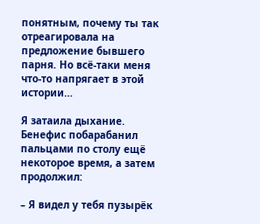понятным, почему ты так отреагировала на предложение бывшего парня. Но всё-таки меня что-то напрягает в этой истории…

Я затаила дыхание. Бенефис побарабанил пальцами по столу ещё некоторое время, а затем продолжил:

– Я видел у тебя пузырёк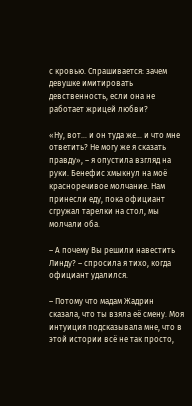с кровью. Спрашивается: зачем девушке имитировать девственность, если она не работает жрицей любви?

«Ну, вот… и он туда же… и что мне ответить? Не могу же я сказать правду», – я опустила взгляд на руки. Бенефис хмыкнул на моё красноречивое молчание. Нам принесли еду, пока официант сгружал тарелки на стол, мы молчали оба.

– А почему Вы решили навестить Линду? – спросила я тихо, когда официант удалился.

– Потому что мадам Жадрин сказала, что ты взяла её смену. Моя интуиция подсказывала мне, что в этой истории всё не так просто,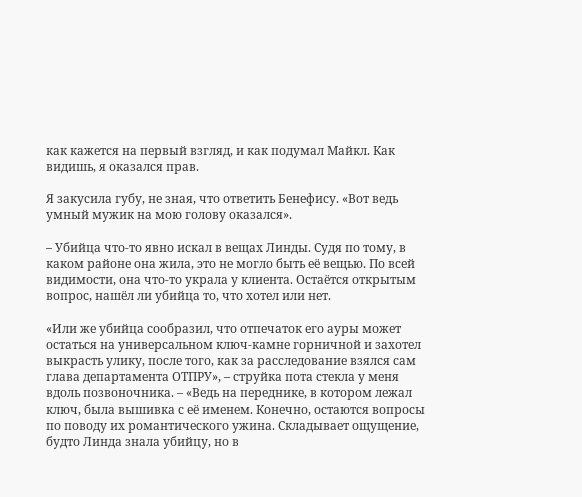как кажется на первый взгляд, и как подумал Майкл. Как видишь, я оказался прав.

Я закусила губу, не зная, что ответить Бенефису. «Вот ведь умный мужик на мою голову оказался».

– Убийца что-то явно искал в вещах Линды. Судя по тому, в каком районе она жила, это не могло быть её вещью. По всей видимости, она что-то украла у клиента. Остаётся открытым вопрос, нашёл ли убийца то, что хотел или нет.

«Или же убийца сообразил, что отпечаток его ауры может остаться на универсальном ключ-камне горничной и захотел выкрасть улику, после того, как за расследование взялся сам глава департамента ОТПРУ», – струйка пота стекла у меня вдоль позвоночника. – «Ведь на переднике, в котором лежал ключ, была вышивка с её именем. Конечно, остаются вопросы по поводу их романтического ужина. Складывает ощущение, будто Линда знала убийцу, но в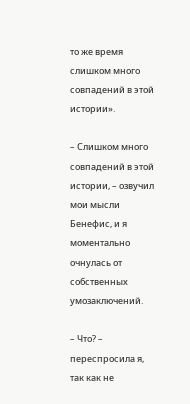то же время слишком много совпадений в этой истории».

– Слишком много совпадений в этой истории, – озвучил мои мысли Бенефис, и я моментально очнулась от собственных умозаключений.

– Что? – переспросила я, так как не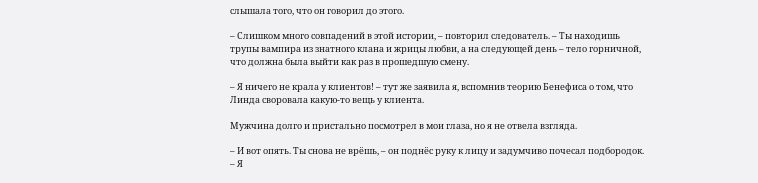слышала того, что он говорил до этого.

– Слишком много совпадений в этой истории, – повторил следователь. – Ты находишь трупы вампира из знатного клана и жрицы любви, а на следующей день – тело горничной, что должна была выйти как раз в прошедшую смену.

– Я ничего не крала у клиентов! – тут же заявила я, вспомнив теорию Бенефиса о том, что Линда своровала какую-то вещь у клиента.

Мужчина долго и пристально посмотрел в мои глаза, но я не отвела взгляда.

– И вот опять. Ты снова не врёшь, – он поднёс руку к лицу и задумчиво почесал подбородок. – Я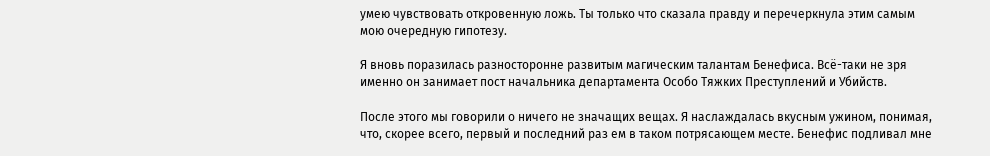умею чувствовать откровенную ложь. Ты только что сказала правду и перечеркнула этим самым мою очередную гипотезу.

Я вновь поразилась разносторонне развитым магическим талантам Бенефиса. Всё-таки не зря именно он занимает пост начальника департамента Особо Тяжких Преступлений и Убийств.

После этого мы говорили о ничего не значащих вещах. Я наслаждалась вкусным ужином, понимая, что, скорее всего, первый и последний раз ем в таком потрясающем месте. Бенефис подливал мне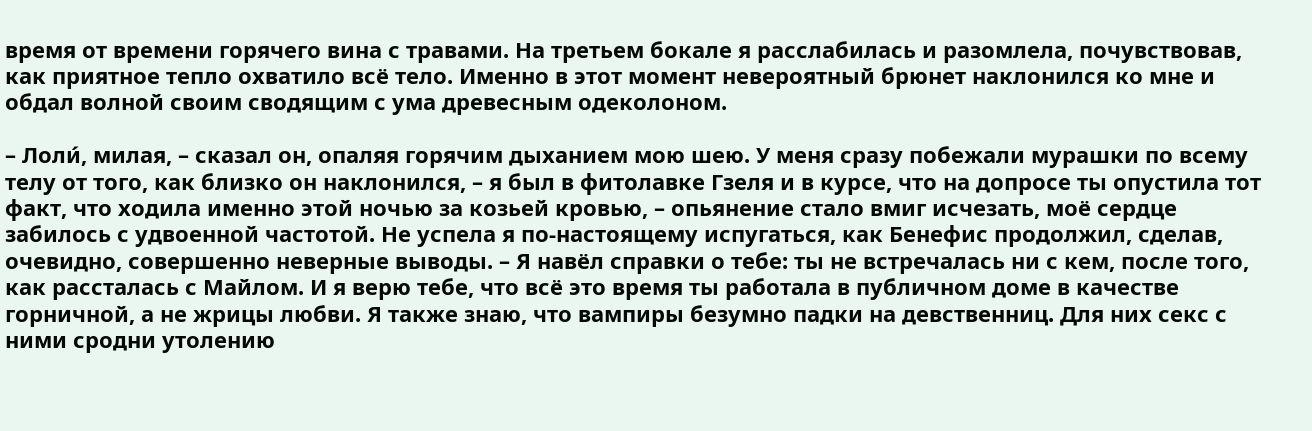время от времени горячего вина с травами. На третьем бокале я расслабилась и разомлела, почувствовав, как приятное тепло охватило всё тело. Именно в этот момент невероятный брюнет наклонился ко мне и обдал волной своим сводящим с ума древесным одеколоном.

– Лоли́, милая, – сказал он, опаляя горячим дыханием мою шею. У меня сразу побежали мурашки по всему телу от того, как близко он наклонился, – я был в фитолавке Гзеля и в курсе, что на допросе ты опустила тот факт, что ходила именно этой ночью за козьей кровью, – опьянение стало вмиг исчезать, моё сердце забилось с удвоенной частотой. Не успела я по-настоящему испугаться, как Бенефис продолжил, сделав, очевидно, совершенно неверные выводы. – Я навёл справки о тебе: ты не встречалась ни с кем, после того, как рассталась с Майлом. И я верю тебе, что всё это время ты работала в публичном доме в качестве горничной, а не жрицы любви. Я также знаю, что вампиры безумно падки на девственниц. Для них секс с ними сродни утолению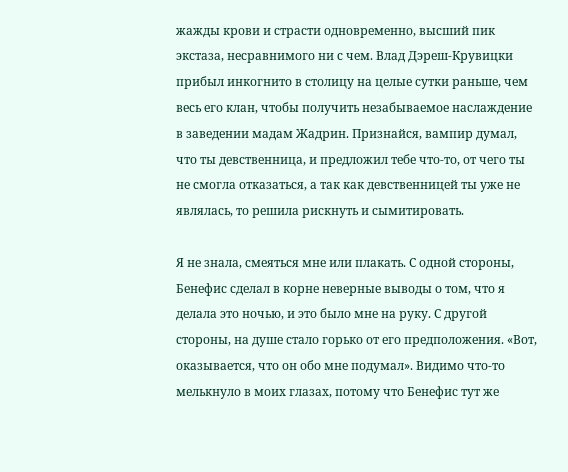жажды крови и страсти одновременно, высший пик экстаза, несравнимого ни с чем. Влад Дэреш-Крувицки прибыл инкогнито в столицу на целые сутки раньше, чем весь его клан, чтобы получить незабываемое наслаждение в заведении мадам Жадрин. Признайся, вампир думал, что ты девственница, и предложил тебе что-то, от чего ты не смогла отказаться, а так как девственницей ты уже не являлась, то решила рискнуть и сымитировать.

Я не знала, смеяться мне или плакать. С одной стороны, Бенефис сделал в корне неверные выводы о том, что я делала это ночью, и это было мне на руку. С другой стороны, на душе стало горько от его предположения. «Вот, оказывается, что он обо мне подумал». Видимо что-то мелькнуло в моих глазах, потому что Бенефис тут же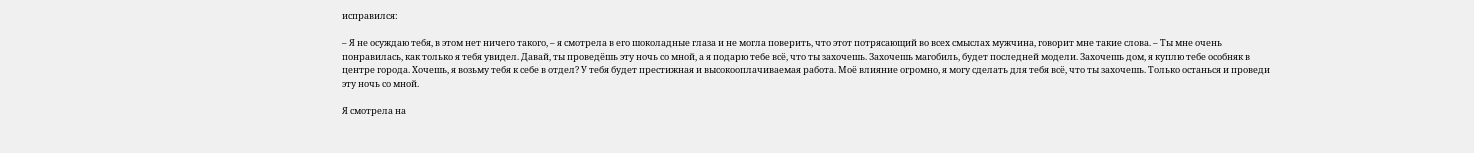исправился:

– Я не осуждаю тебя, в этом нет ничего такого, – я смотрела в его шоколадные глаза и не могла поверить, что этот потрясающий во всех смыслах мужчина, говорит мне такие слова. – Ты мне очень понравилась, как только я тебя увидел. Давай, ты проведёшь эту ночь со мной, а я подарю тебе всё, что ты захочешь. Захочешь магобиль, будет последней модели. Захочешь дом, я куплю тебе особняк в центре города. Хочешь, я возьму тебя к себе в отдел? У тебя будет престижная и высокооплачиваемая работа. Моё влияние огромно, я могу сделать для тебя всё, что ты захочешь. Только останься и проведи эту ночь со мной.

Я смотрела на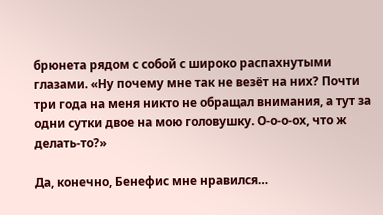брюнета рядом с собой с широко распахнутыми глазами. «Ну почему мне так не везёт на них? Почти три года на меня никто не обращал внимания, а тут за одни сутки двое на мою головушку. О-о-о-ох, что ж делать-то?»

Да, конечно, Бенефис мне нравился…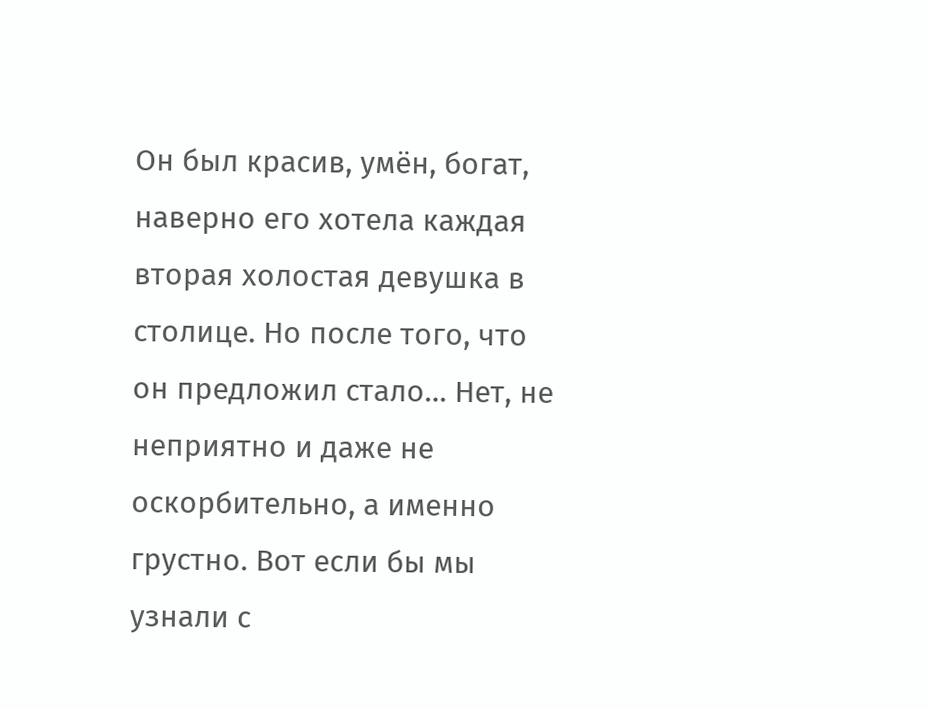Он был красив, умён, богат, наверно его хотела каждая вторая холостая девушка в столице. Но после того, что он предложил стало… Нет, не неприятно и даже не оскорбительно, а именно грустно. Вот если бы мы узнали с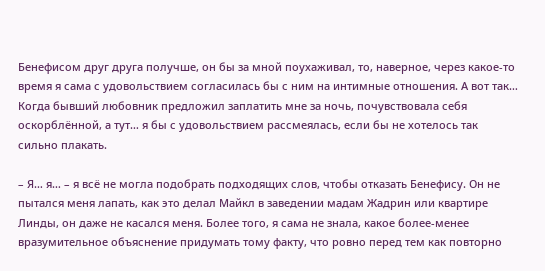Бенефисом друг друга получше, он бы за мной поухаживал, то, наверное, через какое-то время я сама с удовольствием согласилась бы с ним на интимные отношения. А вот так… Когда бывший любовник предложил заплатить мне за ночь, почувствовала себя оскорблённой, а тут… я бы с удовольствием рассмеялась, если бы не хотелось так сильно плакать.

– Я… я… – я всё не могла подобрать подходящих слов, чтобы отказать Бенефису. Он не пытался меня лапать, как это делал Майкл в заведении мадам Жадрин или квартире Линды, он даже не касался меня. Более того, я сама не знала, какое более-менее вразумительное объяснение придумать тому факту, что ровно перед тем как повторно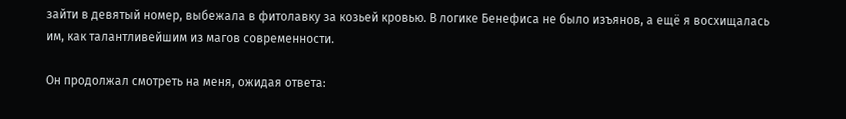зайти в девятый номер, выбежала в фитолавку за козьей кровью. В логике Бенефиса не было изъянов, а ещё я восхищалась им, как талантливейшим из магов современности.

Он продолжал смотреть на меня, ожидая ответа: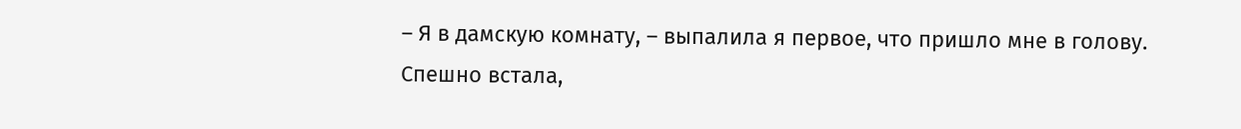– Я в дамскую комнату, – выпалила я первое, что пришло мне в голову. Спешно встала,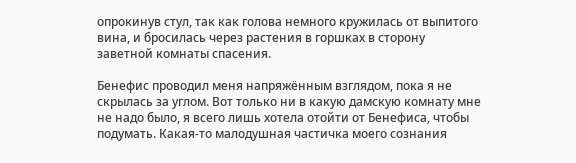опрокинув стул, так как голова немного кружилась от выпитого вина, и бросилась через растения в горшках в сторону заветной комнаты спасения.

Бенефис проводил меня напряжённым взглядом, пока я не скрылась за углом. Вот только ни в какую дамскую комнату мне не надо было, я всего лишь хотела отойти от Бенефиса, чтобы подумать. Какая-то малодушная частичка моего сознания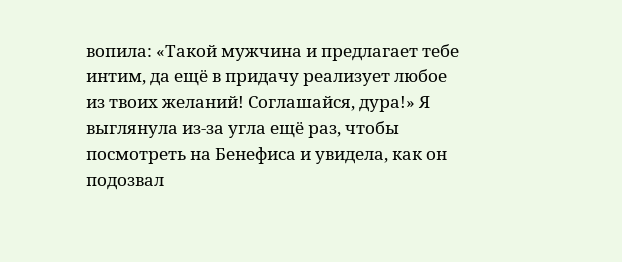вопила: «Такой мужчина и предлагает тебе интим, да ещё в придачу реализует любое из твоих желаний! Соглашайся, дура!» Я выглянула из-за угла ещё раз, чтобы посмотреть на Бенефиса и увидела, как он подозвал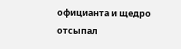официанта и щедро отсыпал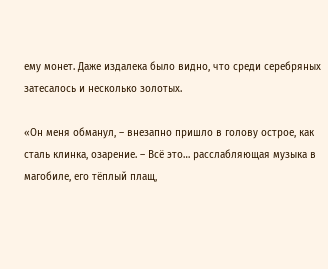ему монет. Даже издалека было видно, что среди серебряных затесалось и несколько золотых.

«Он меня обманул, – внезапно пришло в голову острое, как сталь клинка, озарение. – Всё это… расслабляющая музыка в магобиле, его тёплый плащ,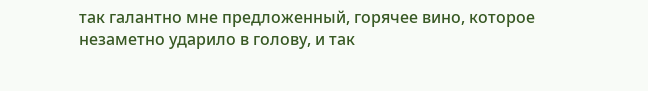так галантно мне предложенный, горячее вино, которое незаметно ударило в голову, и так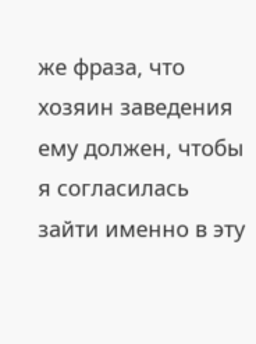же фраза, что хозяин заведения ему должен, чтобы я согласилась зайти именно в эту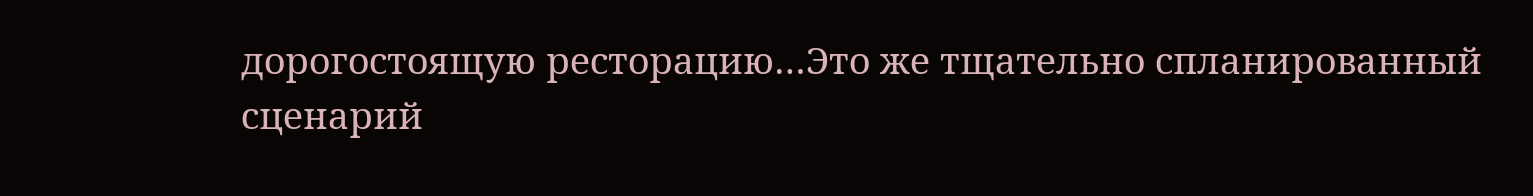дорогостоящую ресторацию…Это же тщательно спланированный сценарий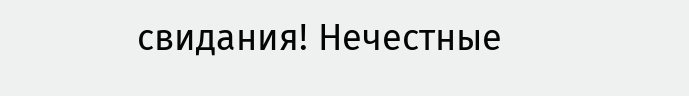свидания! Нечестные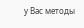у Вас методы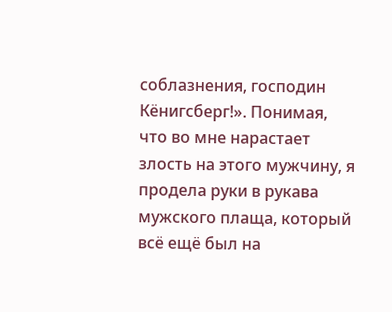соблазнения, господин Кёнигсберг!». Понимая, что во мне нарастает злость на этого мужчину, я продела руки в рукава мужского плаща, который всё ещё был на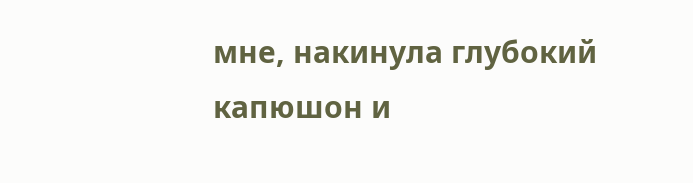мне, накинула глубокий капюшон и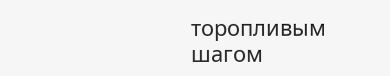торопливым шагом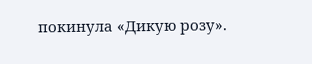покинула «Дикую розу».